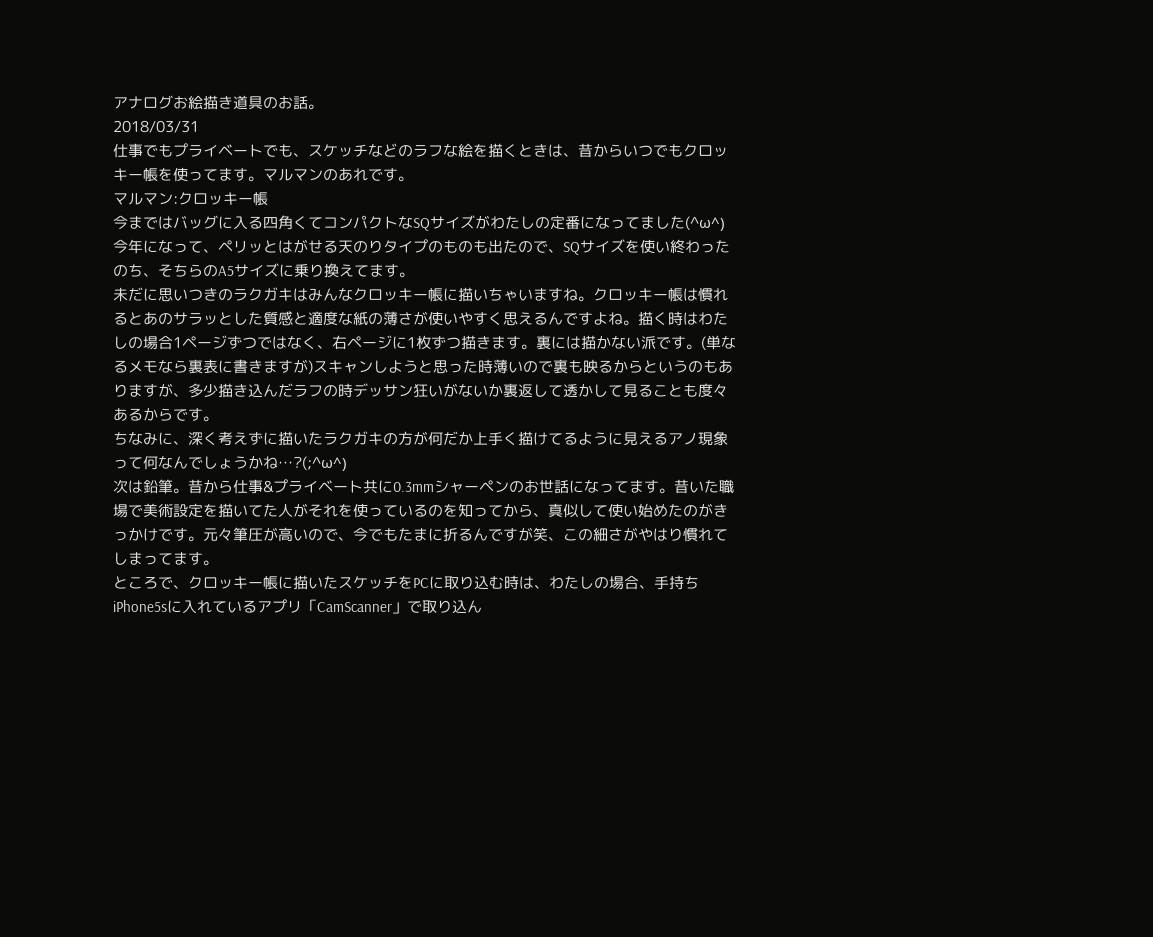アナログお絵描き道具のお話。
2018/03/31
仕事でもプライベートでも、スケッチなどのラフな絵を描くときは、昔からいつでもクロッキー帳を使ってます。マルマンのあれです。
マルマン:クロッキー帳
今まではバッグに入る四角くてコンパクトなSQサイズがわたしの定番になってました(^ω^) 今年になって、ペリッとはがせる天のりタイプのものも出たので、SQサイズを使い終わったのち、そちらのA5サイズに乗り換えてます。
未だに思いつきのラクガキはみんなクロッキー帳に描いちゃいますね。クロッキー帳は慣れるとあのサラッとした質感と適度な紙の薄さが使いやすく思えるんですよね。描く時はわたしの場合1ページずつではなく、右ページに1枚ずつ描きます。裏には描かない派です。(単なるメモなら裏表に書きますが)スキャンしようと思った時薄いので裏も映るからというのもありますが、多少描き込んだラフの時デッサン狂いがないか裏返して透かして見ることも度々あるからです。
ちなみに、深く考えずに描いたラクガキの方が何だか上手く描けてるように見えるアノ現象って何なんでしょうかね…?(;^ω^)
次は鉛筆。昔から仕事&プライベート共に0.3mmシャーペンのお世話になってます。昔いた職場で美術設定を描いてた人がそれを使っているのを知ってから、真似して使い始めたのがきっかけです。元々筆圧が高いので、今でもたまに折るんですが笑、この細さがやはり慣れてしまってます。
ところで、クロッキー帳に描いたスケッチをPCに取り込む時は、わたしの場合、手持ちiPhone5sに入れているアプリ「CamScanner」で取り込ん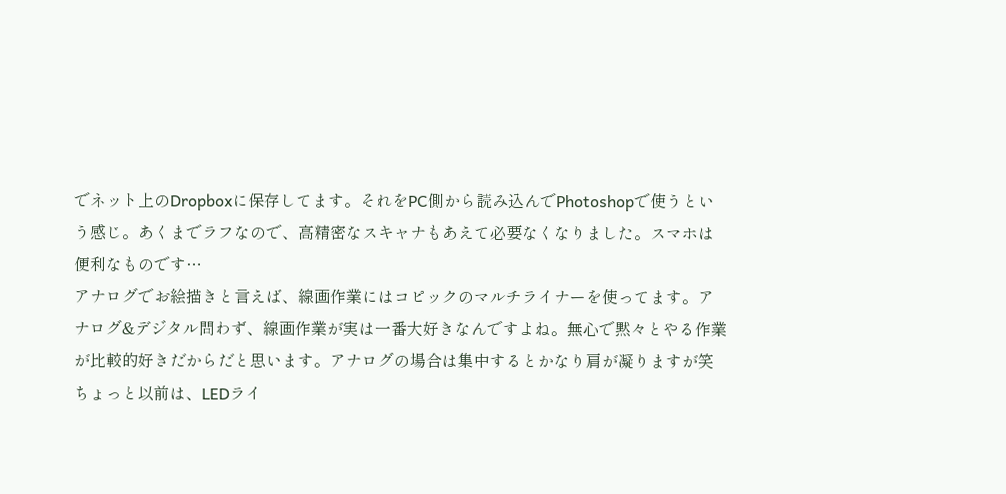でネット上のDropboxに保存してます。それをPC側から読み込んでPhotoshopで使うという感じ。あくまでラフなので、高精密なスキャナもあえて必要なくなりました。スマホは便利なものです…
アナログでお絵描きと言えば、線画作業にはコピックのマルチライナーを使ってます。アナログ&デジタル問わず、線画作業が実は一番大好きなんですよね。無心で黙々とやる作業が比較的好きだからだと思います。アナログの場合は集中するとかなり肩が凝りますが笑
ちょっと以前は、LEDライ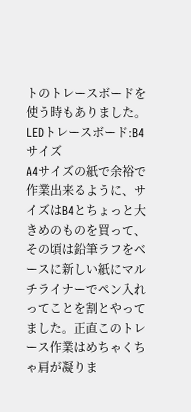トのトレースボードを使う時もありました。
LEDトレースボード:B4サイズ
A4サイズの紙で余裕で作業出来るように、サイズはB4とちょっと大きめのものを買って、その頃は鉛筆ラフをベースに新しい紙にマルチライナーでペン入れってことを割とやってました。正直このトレース作業はめちゃくちゃ肩が凝りま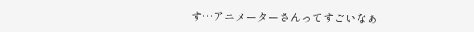す…アニメーターさんってすごいなぁ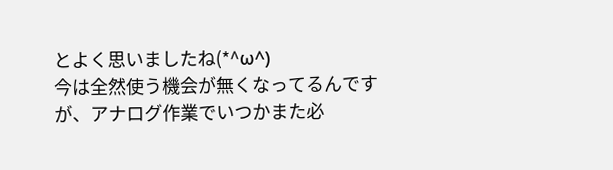とよく思いましたね(*^ω^)
今は全然使う機会が無くなってるんですが、アナログ作業でいつかまた必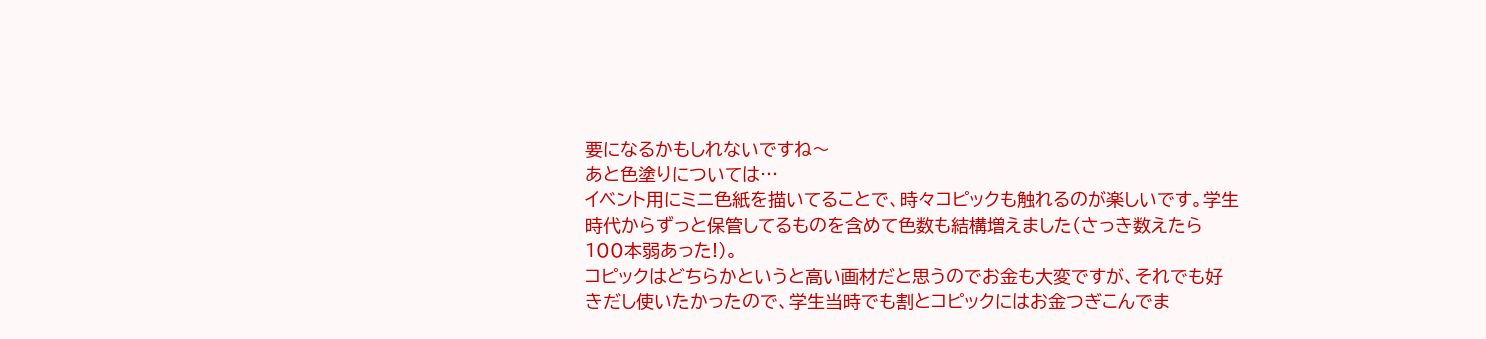要になるかもしれないですね〜
あと色塗りについては…
イベント用にミニ色紙を描いてることで、時々コピックも触れるのが楽しいです。学生時代からずっと保管してるものを含めて色数も結構増えました(さっき数えたら100本弱あった!)。
コピックはどちらかというと高い画材だと思うのでお金も大変ですが、それでも好きだし使いたかったので、学生当時でも割とコピックにはお金つぎこんでま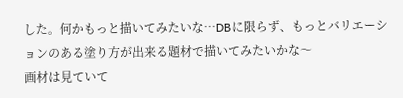した。何かもっと描いてみたいな…DBに限らず、もっとバリエーションのある塗り方が出来る題材で描いてみたいかな〜
画材は見ていて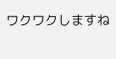ワクワクしますね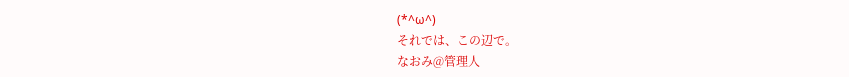(*^ω^)
それでは、この辺で。
なおみ@管理人